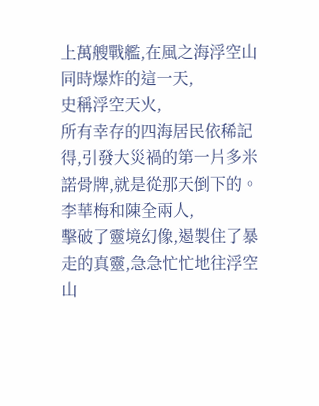上萬艘戰艦,在風之海浮空山同時爆炸的這一天,
史稱浮空天火,
所有幸存的四海居民依稀記得,引發大災禍的第一片多米諾骨牌,就是從那天倒下的。
李華梅和陳全兩人,
擊破了靈境幻像,遏製住了暴走的真靈,急急忙忙地往浮空山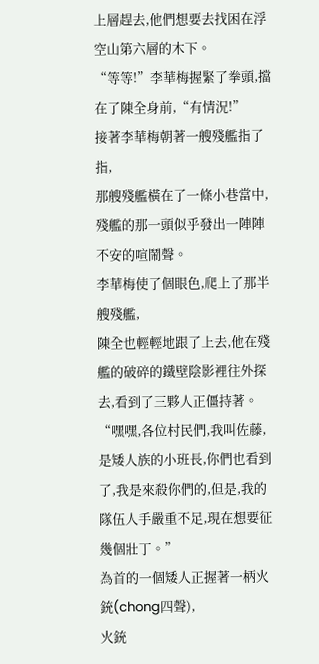上層趕去,他們想要去找困在浮空山第六層的木下。
“等等!”李華梅握緊了拳頭,擋在了陳全身前,“有情況!”
接著李華梅朝著一艘殘艦指了指,
那艘殘艦橫在了一條小巷當中,殘艦的那一頭似乎發出一陣陣不安的喧鬧聲。
李華梅使了個眼色,爬上了那半艘殘艦,
陳全也輕輕地跟了上去,他在殘艦的破碎的鐵壁陰影裡往外探去,看到了三夥人正僵持著。
“嘿嘿,各位村民們,我叫佐藤,是矮人族的小班長,你們也看到了,我是來殺你們的,但是,我的隊伍人手嚴重不足,現在想要征幾個壯丁。”
為首的一個矮人正握著一柄火銃(chong四聲),
火銃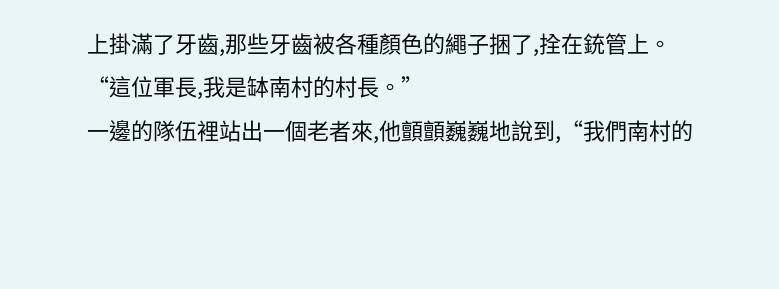上掛滿了牙齒,那些牙齒被各種顏色的繩子捆了,拴在銃管上。
“這位軍長,我是缽南村的村長。”
一邊的隊伍裡站出一個老者來,他顫顫巍巍地說到,“我們南村的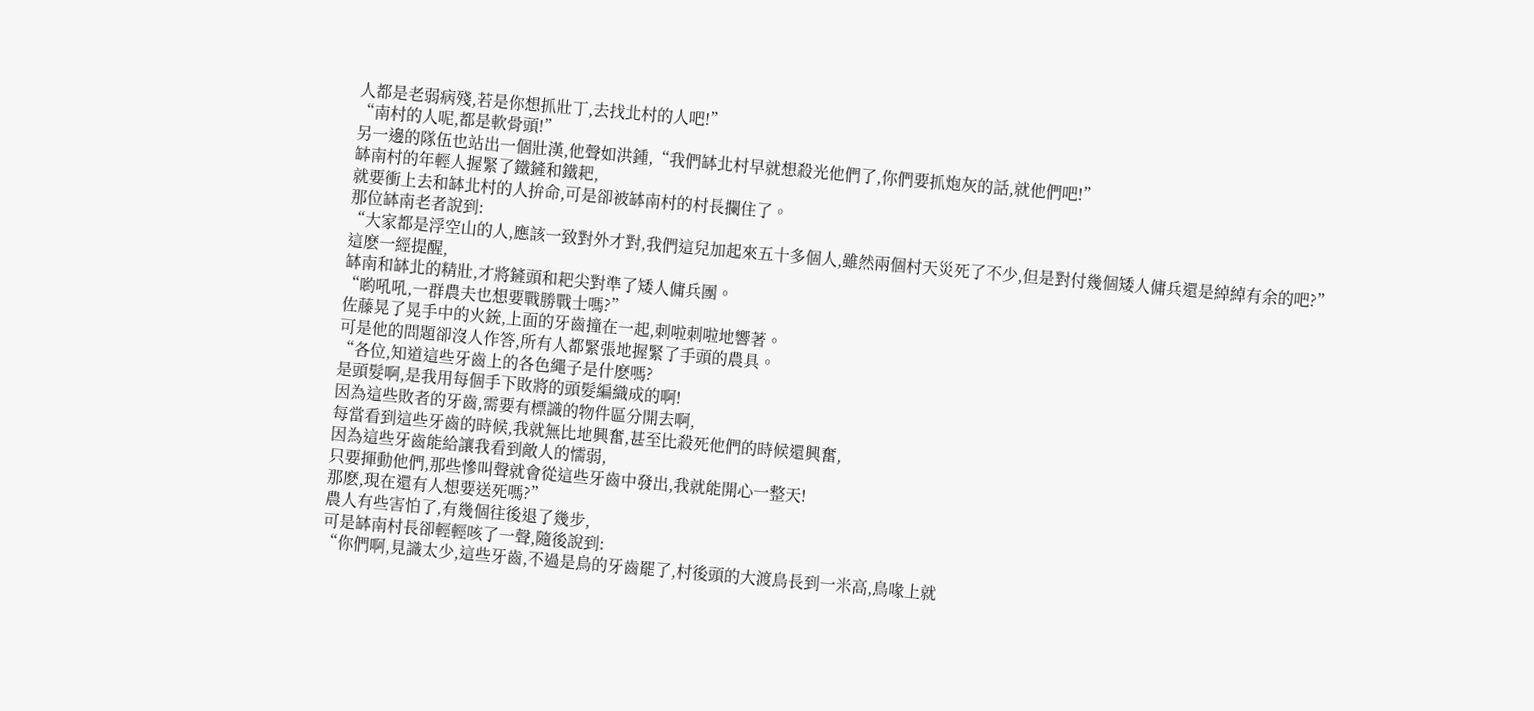人都是老弱病殘,若是你想抓壯丁,去找北村的人吧!”
“南村的人呢,都是軟骨頭!”
另一邊的隊伍也站出一個壯漢,他聲如洪鍾,“我們缽北村早就想殺光他們了,你們要抓炮灰的話,就他們吧!”
缽南村的年輕人握緊了鐵鏟和鐵耙,
就要衝上去和缽北村的人拚命,可是卻被缽南村的村長攔住了。
那位缽南老者說到:
“大家都是浮空山的人,應該一致對外才對,我們這兒加起來五十多個人,雖然兩個村天災死了不少,但是對付幾個矮人傭兵還是綽綽有余的吧?”
這麽一經提醒,
缽南和缽北的精壯,才將鏟頭和耙尖對準了矮人傭兵團。
“喲吼吼,一群農夫也想要戰勝戰士嗎?”
佐藤晃了晃手中的火銃,上面的牙齒撞在一起,刺啦刺啦地響著。
可是他的問題卻沒人作答,所有人都緊張地握緊了手頭的農具。
“各位,知道這些牙齒上的各色繩子是什麽嗎?
是頭髮啊,是我用每個手下敗將的頭髮編織成的啊!
因為這些敗者的牙齒,需要有標識的物件區分開去啊,
每當看到這些牙齒的時候,我就無比地興奮,甚至比殺死他們的時候還興奮,
因為這些牙齒能給讓我看到敵人的懦弱,
只要揮動他們,那些慘叫聲就會從這些牙齒中發出,我就能開心一整天!
那麽,現在還有人想要送死嗎?”
農人有些害怕了,有幾個往後退了幾步,
可是缽南村長卻輕輕咳了一聲,隨後說到:
“你們啊,見識太少,這些牙齒,不過是鳥的牙齒罷了,村後頭的大渡鳥長到一米高,鳥喙上就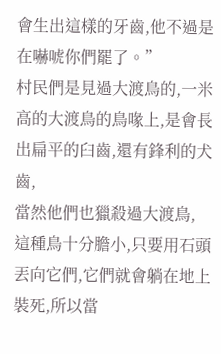會生出這樣的牙齒,他不過是在嚇唬你們罷了。”
村民們是見過大渡鳥的,一米高的大渡鳥的鳥喙上,是會長出扁平的臼齒,還有鋒利的犬齒,
當然他們也獵殺過大渡鳥,
這種鳥十分膽小,只要用石頭丟向它們,它們就會躺在地上裝死,所以當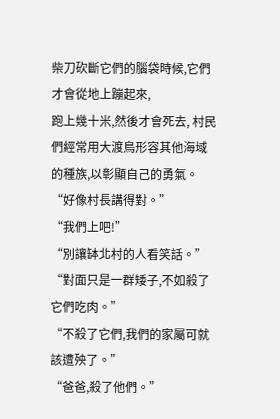柴刀砍斷它們的腦袋時候,它們才會從地上蹦起來,
跑上幾十米,然後才會死去, 村民們經常用大渡鳥形容其他海域的種族,以彰顯自己的勇氣。
“好像村長講得對。”
“我們上吧!”
“別讓缽北村的人看笑話。”
“對面只是一群矮子,不如殺了它們吃肉。”
“不殺了它們,我們的家屬可就該遭殃了。”
“爸爸,殺了他們。”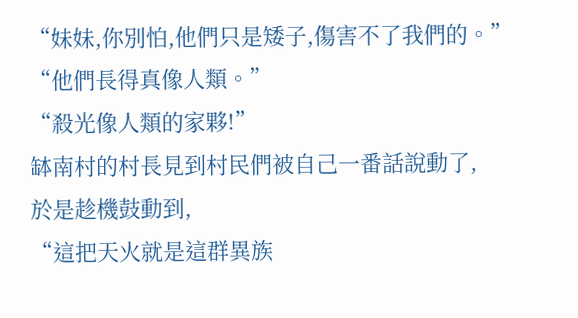“妹妹,你別怕,他們只是矮子,傷害不了我們的。”
“他們長得真像人類。”
“殺光像人類的家夥!”
缽南村的村長見到村民們被自己一番話說動了,
於是趁機鼓動到,
“這把天火就是這群異族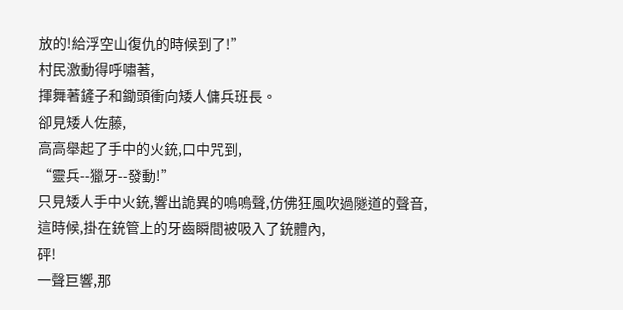放的!給浮空山復仇的時候到了!”
村民激動得呼嘯著,
揮舞著鏟子和鋤頭衝向矮人傭兵班長。
卻見矮人佐藤,
高高舉起了手中的火銃,口中咒到,
“靈兵--獵牙--發動!”
只見矮人手中火銃,響出詭異的嗚嗚聲,仿佛狂風吹過隧道的聲音,
這時候,掛在銃管上的牙齒瞬間被吸入了銃體內,
砰!
一聲巨響,那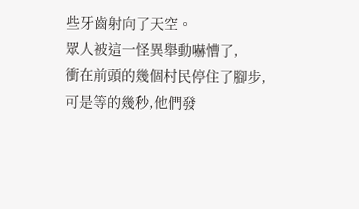些牙齒射向了天空。
眾人被這一怪異舉動嚇慒了,
衝在前頭的幾個村民停住了腳步,可是等的幾秒,他們發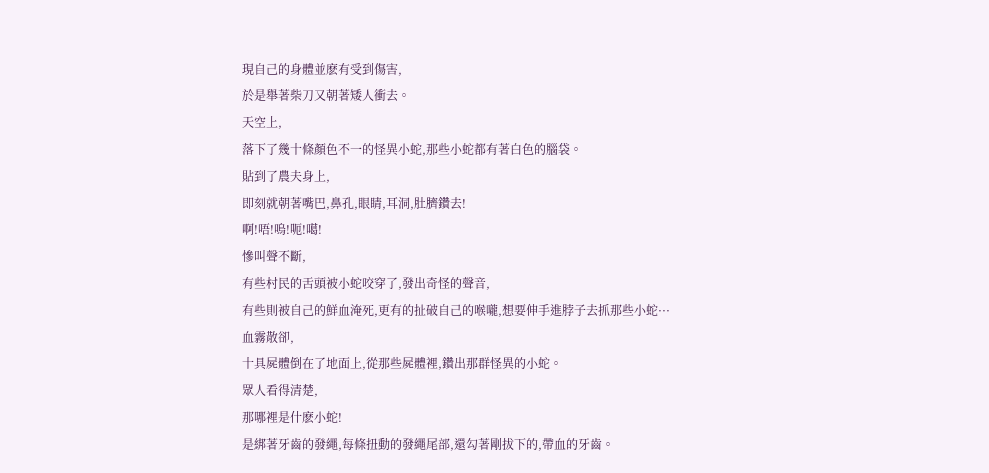現自己的身體並麽有受到傷害,
於是舉著柴刀又朝著矮人衝去。
天空上,
落下了幾十條顏色不一的怪異小蛇,那些小蛇都有著白色的腦袋。
貼到了農夫身上,
即刻就朝著嘴巴,鼻孔,眼睛,耳洞,肚臍鑽去!
啊!唔!嗚!呃!噶!
慘叫聲不斷,
有些村民的舌頭被小蛇咬穿了,發出奇怪的聲音,
有些則被自己的鮮血淹死,更有的扯破自己的喉嚨,想要伸手進脖子去抓那些小蛇···
血霧散卻,
十具屍體倒在了地面上,從那些屍體裡,鑽出那群怪異的小蛇。
眾人看得清楚,
那哪裡是什麽小蛇!
是綁著牙齒的發繩,每條扭動的發繩尾部,還勾著剛拔下的,帶血的牙齒。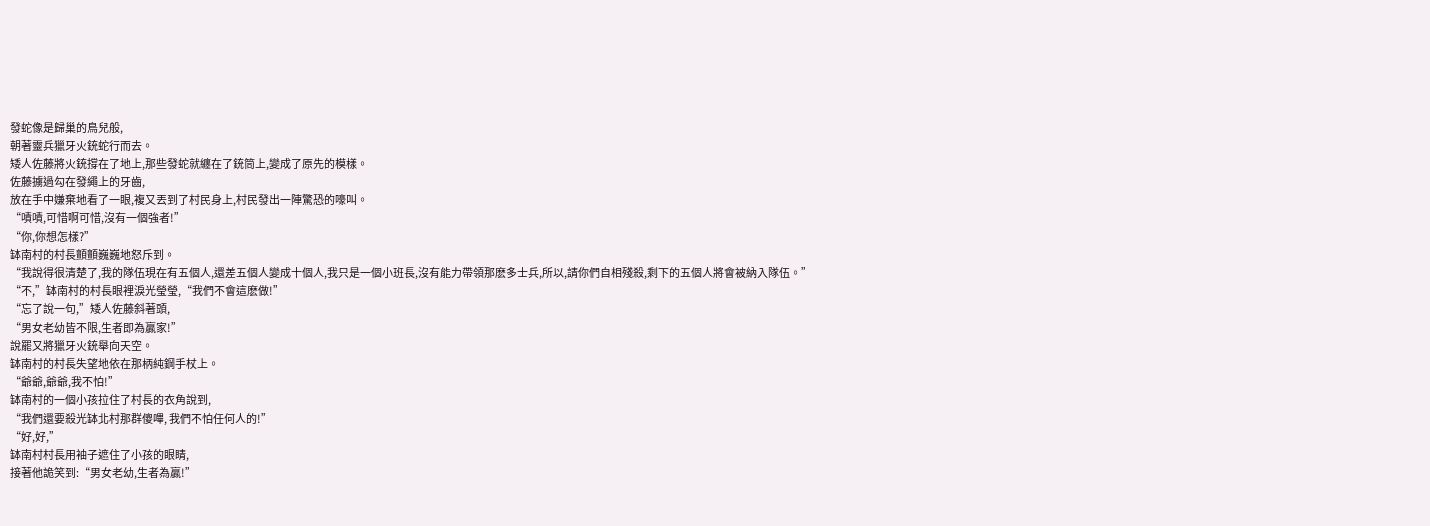發蛇像是歸巢的鳥兒般,
朝著靈兵獵牙火銃蛇行而去。
矮人佐藤將火銃撐在了地上,那些發蛇就纏在了銃筒上,變成了原先的模樣。
佐藤擄過勾在發繩上的牙齒,
放在手中嫌棄地看了一眼,複又丟到了村民身上,村民發出一陣驚恐的嚎叫。
“嘖嘖,可惜啊可惜,沒有一個強者!”
“你,你想怎樣?”
缽南村的村長顫顫巍巍地怒斥到。
“我說得很清楚了,我的隊伍現在有五個人,還差五個人變成十個人,我只是一個小班長,沒有能力帶領那麽多士兵,所以,請你們自相殘殺,剩下的五個人將會被納入隊伍。”
“不,”缽南村的村長眼裡淚光瑩瑩,“我們不會這麽做!”
“忘了說一句,”矮人佐藤斜著頭,
“男女老幼皆不限,生者即為贏家!”
說罷又將獵牙火銃舉向天空。
缽南村的村長失望地依在那柄純鋼手杖上。
“爺爺,爺爺,我不怕!”
缽南村的一個小孩拉住了村長的衣角說到,
“我們還要殺光缽北村那群傻嗶, 我們不怕任何人的!”
“好,好,”
缽南村村長用袖子遮住了小孩的眼睛,
接著他詭笑到:“男女老幼,生者為贏!”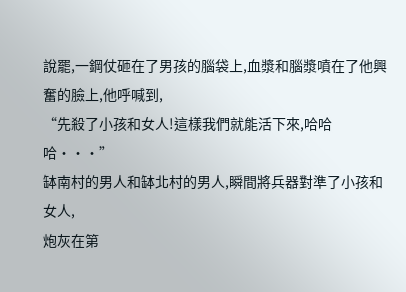說罷,一鋼仗砸在了男孩的腦袋上,血漿和腦漿噴在了他興奮的臉上,他呼喊到,
“先殺了小孩和女人!這樣我們就能活下來,哈哈哈···”
缽南村的男人和缽北村的男人,瞬間將兵器對準了小孩和女人,
炮灰在第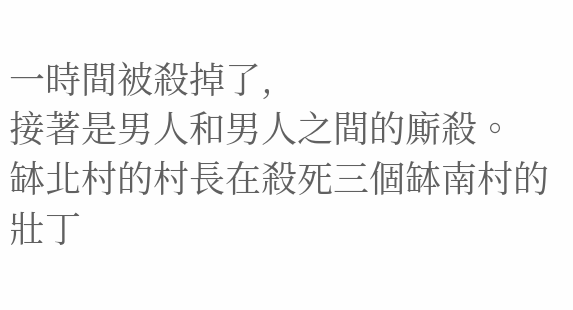一時間被殺掉了,
接著是男人和男人之間的廝殺。
缽北村的村長在殺死三個缽南村的壯丁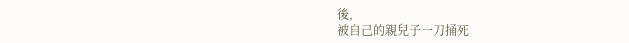後,
被自己的親兒子一刀捅死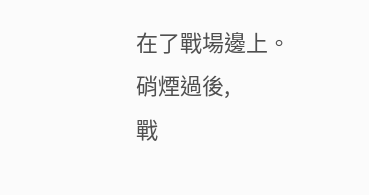在了戰場邊上。
硝煙過後,
戰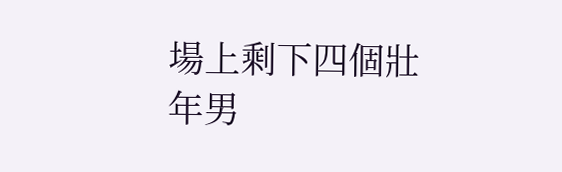場上剩下四個壯年男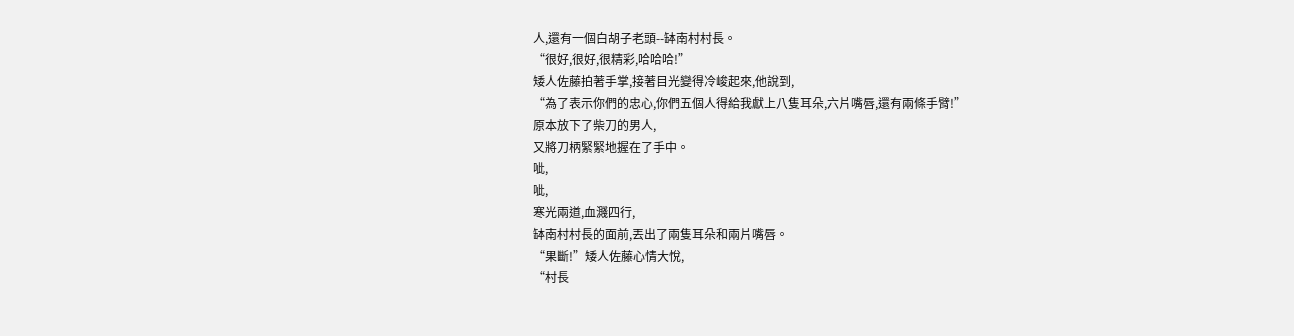人,還有一個白胡子老頭--缽南村村長。
“很好,很好,很精彩,哈哈哈!”
矮人佐藤拍著手掌,接著目光變得冷峻起來,他說到,
“為了表示你們的忠心,你們五個人得給我獻上八隻耳朵,六片嘴唇,還有兩條手臂!”
原本放下了柴刀的男人,
又將刀柄緊緊地握在了手中。
呲,
呲,
寒光兩道,血濺四行,
缽南村村長的面前,丟出了兩隻耳朵和兩片嘴唇。
“果斷!”矮人佐藤心情大悅,
“村長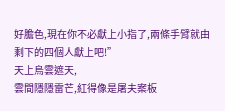好膽色,現在你不必獻上小指了,兩條手臂就由剩下的四個人獻上吧!”
天上烏雲遮天,
雲間隱隱雷芒,紅得像是屠夫案板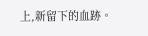上,新留下的血跡。